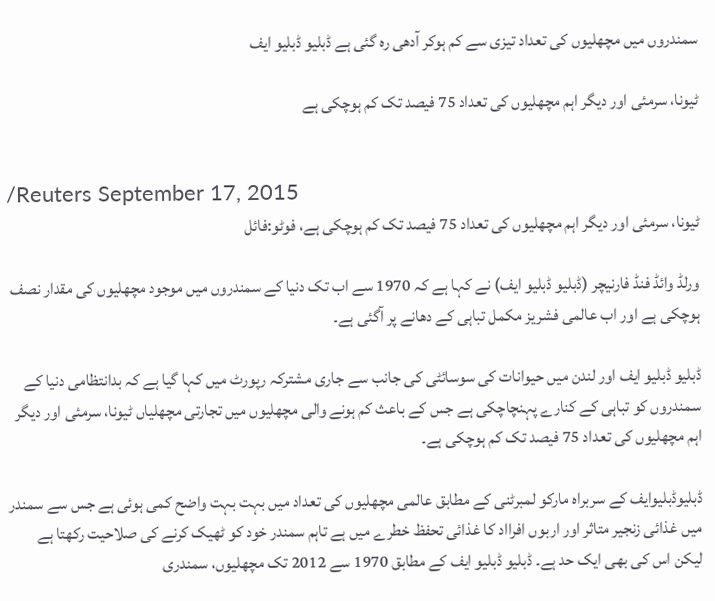سمندروں میں مچھلیوں کی تعداد تیزی سے کم ہوکر آدھی رہ گئی ہے ڈبلیو ڈبلیو ایف

ٹیونا، سرمئی اور دیگر اہم مچھلیوں کی تعداد 75 فیصد تک کم ہوچکی ہے


/Reuters September 17, 2015
ٹیونا، سرمئی اور دیگر اہم مچھلیوں کی تعداد 75 فیصد تک کم ہوچکی ہے، فوٹو:فائل

ورلڈ وائڈ فنڈ فارنیچر (ڈبلیو ڈبلیو ایف) نے کہا ہے کہ 1970 سے اب تک دنیا کے سمندروں میں موجود مچھلیوں کی مقدار نصف ہوچکی ہے اور اب عالمی فشریز مکمل تباہی کے دھانے پر آگئی ہے۔

ڈبلیو ڈبلیو ایف اور لندن میں حیوانات کی سوسائٹی کی جانب سے جاری مشترکہ رپورٹ میں کہا گیا ہے کہ بدانتظامی دنیا کے سمندروں کو تباہی کے کنارے پہنچاچکی ہے جس کے باعث کم ہونے والی مچھلیوں میں تجارتی مچھلیاں ٹیونا، سرمئی اور دیگر اہم مچھلیوں کی تعداد 75 فیصد تک کم ہوچکی ہے۔

ڈبلیوڈبلیوایف کے سربراہ مارکو لمبرٹنی کے مطابق عالمی مچھلیوں کی تعداد میں بہت بہت واضح کمی ہوئی ہے جس سے سمندر میں غذائی زنجیر متاثر اور اربوں افرااد کا غذائی تحفظ خطرے میں ہے تاہم سمندر خود کو ٹھیک کرنے کی صلاحیت رکھتا ہے لیکن اس کی بھی ایک حد ہے۔ ڈبلیو ڈبلیو ایف کے مطابق 1970 سے 2012 تک مچھلیوں، سمندری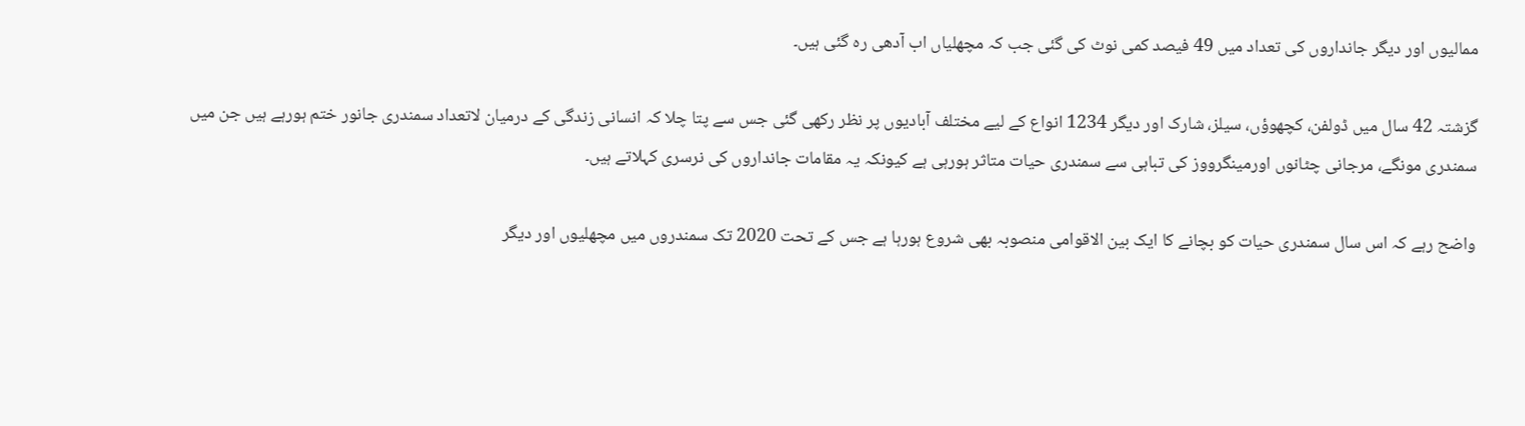ممالیوں اور دیگر جانداروں کی تعداد میں 49 فیصد کمی نوٹ کی گئی جب کہ مچھلیاں اب آدھی رہ گئی ہیں۔

گزشتہ 42 سال میں ڈولفن، کچھوؤں، سیلز، شارک اور دیگر 1234 انواع کے لیے مختلف آبادیوں پر نظر رکھی گئی جس سے پتا چلا کہ انسانی زندگی کے درمیان لاتعداد سمندری جانور ختم ہورہے ہیں جن میں سمندری مونگے، مرجانی چٹانوں اورمینگرووز کی تباہی سے سمندری حیات متاثر ہورہی ہے کیونکہ یہ مقامات جانداروں کی نرسری کہلاتے ہیں۔

واضح رہے کہ اس سال سمندری حیات کو بچانے کا ایک بین الاقوامی منصوبہ بھی شروع ہورہا ہے جس کے تحت 2020 تک سمندروں میں مچھلیوں اور دیگر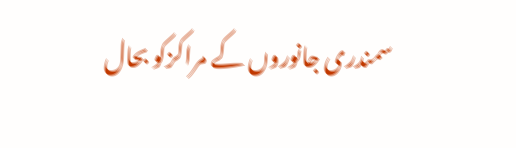سمندری جانوروں کے مراکزکو بحال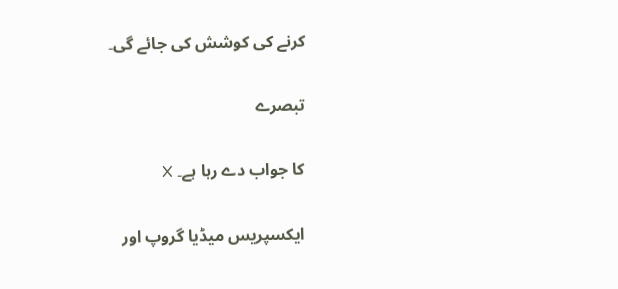کرنے کی کوشش کی جائے گی۔

تبصرے

کا جواب دے رہا ہے۔ X

ایکسپریس میڈیا گروپ اور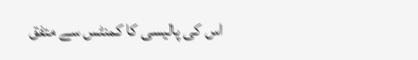اس کی پالیسی کا کمنٹس سے متفق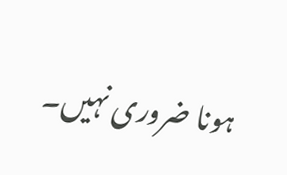ہونا ضروری نہیں۔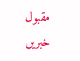مقبول خبریں